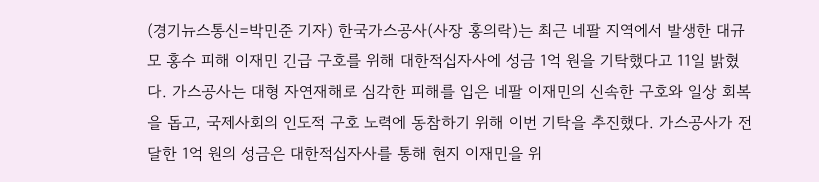(경기뉴스통신=박민준 기자) 한국가스공사(사장 홍의락)는 최근 네팔 지역에서 발생한 대규모 홍수 피해 이재민 긴급 구호를 위해 대한적십자사에 성금 1억 원을 기탁했다고 11일 밝혔다. 가스공사는 대형 자연재해로 심각한 피해를 입은 네팔 이재민의 신속한 구호와 일상 회복을 돕고, 국제사회의 인도적 구호 노력에 동참하기 위해 이번 기탁을 추진했다. 가스공사가 전달한 1억 원의 성금은 대한적십자사를 통해 현지 이재민을 위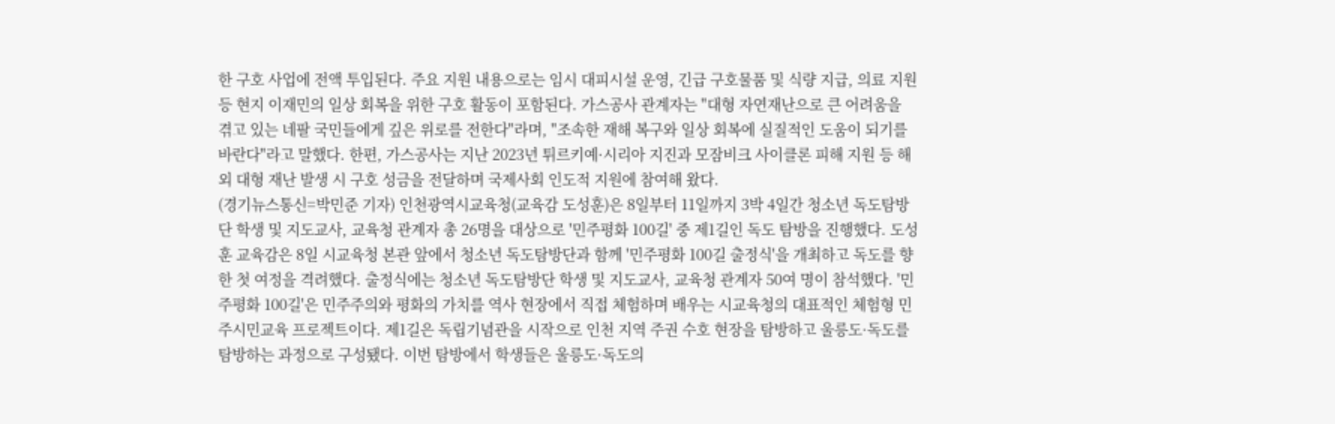한 구호 사업에 전액 투입된다. 주요 지원 내용으로는 임시 대피시설 운영, 긴급 구호물품 및 식량 지급, 의료 지원 등 현지 이재민의 일상 회복을 위한 구호 활동이 포함된다. 가스공사 관계자는 "대형 자연재난으로 큰 어려움을 겪고 있는 네팔 국민들에게 깊은 위로를 전한다"라며, "조속한 재해 복구와 일상 회복에 실질적인 도움이 되기를 바란다"라고 말했다. 한편, 가스공사는 지난 2023년 튀르키예·시리아 지진과 모잠비크 사이클론 피해 지원 등 해외 대형 재난 발생 시 구호 성금을 전달하며 국제사회 인도적 지원에 참여해 왔다.
(경기뉴스통신=박민준 기자) 인천광역시교육청(교육감 도성훈)은 8일부터 11일까지 3박 4일간 청소년 독도탐방단 학생 및 지도교사, 교육청 관계자 총 26명을 대상으로 '민주평화 100길' 중 제1길인 독도 탐방을 진행했다. 도성훈 교육감은 8일 시교육청 본관 앞에서 청소년 독도탐방단과 함께 '민주평화 100길 출정식'을 개최하고 독도를 향한 첫 여정을 격려했다. 출정식에는 청소년 독도탐방단 학생 및 지도교사, 교육청 관계자 50여 명이 참석했다. '민주평화 100길'은 민주주의와 평화의 가치를 역사 현장에서 직접 체험하며 배우는 시교육청의 대표적인 체험형 민주시민교육 프로젝트이다. 제1길은 독립기념관을 시작으로 인천 지역 주권 수호 현장을 탐방하고 울릉도·독도를 탐방하는 과정으로 구성됐다. 이번 탐방에서 학생들은 울릉도·독도의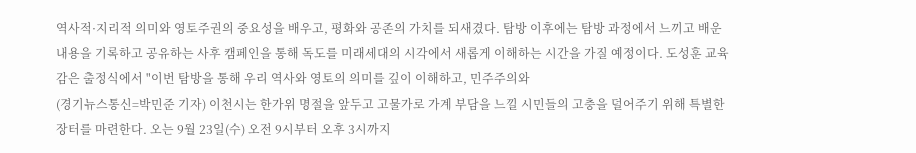역사적·지리적 의미와 영토주권의 중요성을 배우고, 평화와 공존의 가치를 되새겼다. 탐방 이후에는 탐방 과정에서 느끼고 배운 내용을 기록하고 공유하는 사후 캠페인을 통해 독도를 미래세대의 시각에서 새롭게 이해하는 시간을 가질 예정이다. 도성훈 교육감은 출정식에서 "이번 탐방을 통해 우리 역사와 영토의 의미를 깊이 이해하고, 민주주의와
(경기뉴스통신=박민준 기자) 이천시는 한가위 명절을 앞두고 고물가로 가계 부담을 느낄 시민들의 고충을 덜어주기 위해 특별한 장터를 마련한다. 오는 9월 23일(수) 오전 9시부터 오후 3시까지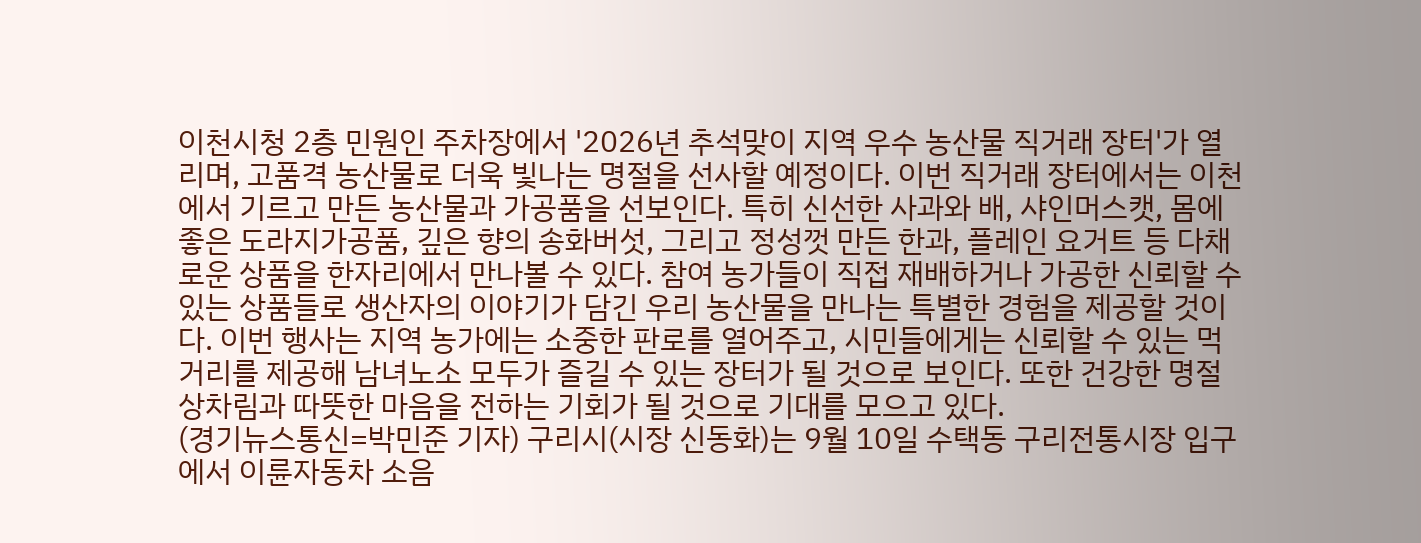이천시청 2층 민원인 주차장에서 '2026년 추석맞이 지역 우수 농산물 직거래 장터'가 열리며, 고품격 농산물로 더욱 빛나는 명절을 선사할 예정이다. 이번 직거래 장터에서는 이천에서 기르고 만든 농산물과 가공품을 선보인다. 특히 신선한 사과와 배, 샤인머스캣, 몸에 좋은 도라지가공품, 깊은 향의 송화버섯, 그리고 정성껏 만든 한과, 플레인 요거트 등 다채로운 상품을 한자리에서 만나볼 수 있다. 참여 농가들이 직접 재배하거나 가공한 신뢰할 수 있는 상품들로 생산자의 이야기가 담긴 우리 농산물을 만나는 특별한 경험을 제공할 것이다. 이번 행사는 지역 농가에는 소중한 판로를 열어주고, 시민들에게는 신뢰할 수 있는 먹거리를 제공해 남녀노소 모두가 즐길 수 있는 장터가 될 것으로 보인다. 또한 건강한 명절 상차림과 따뜻한 마음을 전하는 기회가 될 것으로 기대를 모으고 있다.
(경기뉴스통신=박민준 기자) 구리시(시장 신동화)는 9월 10일 수택동 구리전통시장 입구에서 이륜자동차 소음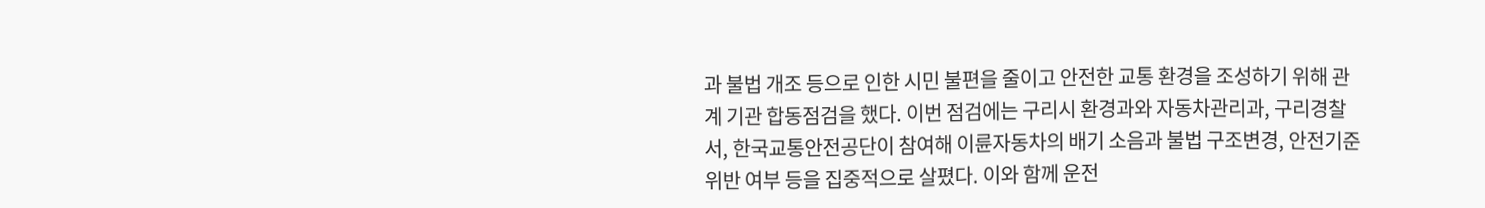과 불법 개조 등으로 인한 시민 불편을 줄이고 안전한 교통 환경을 조성하기 위해 관계 기관 합동점검을 했다. 이번 점검에는 구리시 환경과와 자동차관리과, 구리경찰서, 한국교통안전공단이 참여해 이륜자동차의 배기 소음과 불법 구조변경, 안전기준 위반 여부 등을 집중적으로 살폈다. 이와 함께 운전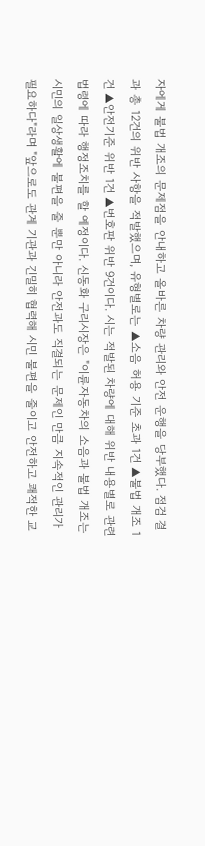자에게 불법 개조의 문제점을 안내하고 올바른 차량 관리와 안전 운행을 당부했다. 점검 결과 총 12건의 위반 사항을 적발했으며, 유형별로는 ▲소음 허용 기준 초과 1건 ▲불법 개조 1건 ▲안전기준 위반 1건 ▲번호판 위반 9건이다. 시는 적발된 차량에 대해 위반 내용별로 관련 법령에 따라 행정조치를 할 예정이다. 신동화 구리시장은 "이륜자동차의 소음과 불법 개조는 시민의 일상생활에 불편을 줄 뿐만 아니라 안전과도 직결되는 문제인 만큼 지속적인 관리가 필요하다"라며 "앞으로도 관계 기관과 긴밀히 협력해 시민 불편을 줄이고 안전하고 쾌적한 교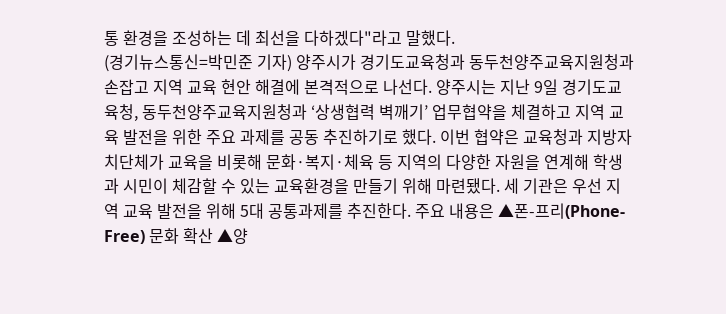통 환경을 조성하는 데 최선을 다하겠다"라고 말했다.
(경기뉴스통신=박민준 기자) 양주시가 경기도교육청과 동두천양주교육지원청과 손잡고 지역 교육 현안 해결에 본격적으로 나선다. 양주시는 지난 9일 경기도교육청, 동두천양주교육지원청과 ‘상생협력 벽깨기’ 업무협약을 체결하고 지역 교육 발전을 위한 주요 과제를 공동 추진하기로 했다. 이번 협약은 교육청과 지방자치단체가 교육을 비롯해 문화·복지·체육 등 지역의 다양한 자원을 연계해 학생과 시민이 체감할 수 있는 교육환경을 만들기 위해 마련됐다. 세 기관은 우선 지역 교육 발전을 위해 5대 공통과제를 추진한다. 주요 내용은 ▲폰-프리(Phone-Free) 문화 확산 ▲양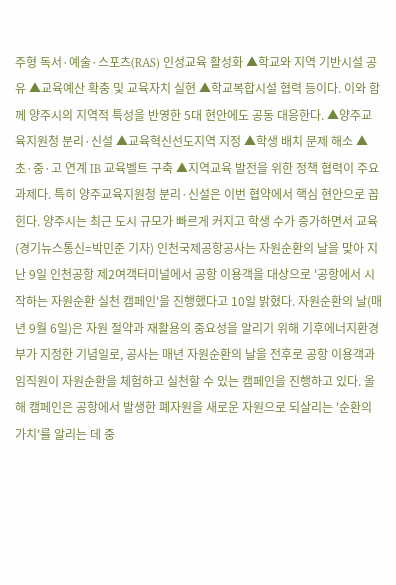주형 독서·예술·스포츠(RAS) 인성교육 활성화 ▲학교와 지역 기반시설 공유 ▲교육예산 확충 및 교육자치 실현 ▲학교복합시설 협력 등이다. 이와 함께 양주시의 지역적 특성을 반영한 5대 현안에도 공동 대응한다. ▲양주교육지원청 분리·신설 ▲교육혁신선도지역 지정 ▲학생 배치 문제 해소 ▲초·중·고 연계 IB 교육벨트 구축 ▲지역교육 발전을 위한 정책 협력이 주요 과제다. 특히 양주교육지원청 분리·신설은 이번 협약에서 핵심 현안으로 꼽힌다. 양주시는 최근 도시 규모가 빠르게 커지고 학생 수가 증가하면서 교육
(경기뉴스통신=박민준 기자) 인천국제공항공사는 자원순환의 날을 맞아 지난 9일 인천공항 제2여객터미널에서 공항 이용객을 대상으로 '공항에서 시작하는 자원순환 실천 캠페인'을 진행했다고 10일 밝혔다. 자원순환의 날(매년 9월 6일)은 자원 절약과 재활용의 중요성을 알리기 위해 기후에너지환경부가 지정한 기념일로, 공사는 매년 자원순환의 날을 전후로 공항 이용객과 임직원이 자원순환을 체험하고 실천할 수 있는 캠페인을 진행하고 있다. 올해 캠페인은 공항에서 발생한 폐자원을 새로운 자원으로 되살리는 '순환의 가치'를 알리는 데 중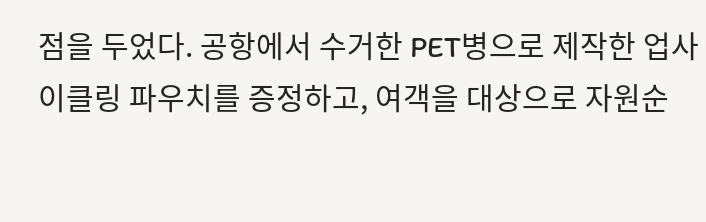점을 두었다. 공항에서 수거한 PET병으로 제작한 업사이클링 파우치를 증정하고, 여객을 대상으로 자원순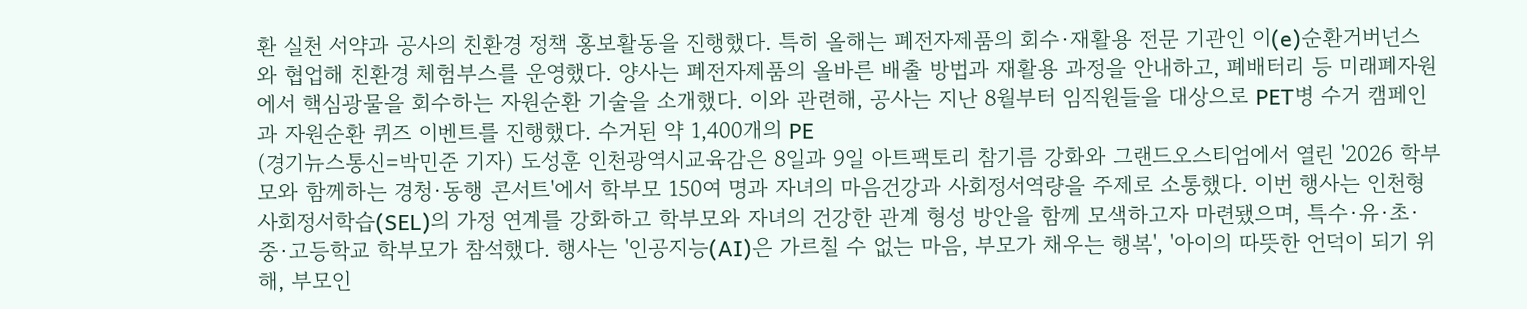환 실천 서약과 공사의 친환경 정책 홍보활동을 진행했다. 특히 올해는 폐전자제품의 회수·재활용 전문 기관인 이(e)순환거버넌스와 협업해 친환경 체험부스를 운영했다. 양사는 폐전자제품의 올바른 배출 방법과 재활용 과정을 안내하고, 폐배터리 등 미래폐자원에서 핵심광물을 회수하는 자원순환 기술을 소개했다. 이와 관련해, 공사는 지난 8월부터 임직원들을 대상으로 PET병 수거 캠페인과 자원순환 퀴즈 이벤트를 진행했다. 수거된 약 1,400개의 PE
(경기뉴스통신=박민준 기자) 도성훈 인천광역시교육감은 8일과 9일 아트팩토리 참기름 강화와 그랜드오스티엄에서 열린 '2026 학부모와 함께하는 경청·동행 콘서트'에서 학부모 150여 명과 자녀의 마음건강과 사회정서역량을 주제로 소통했다. 이번 행사는 인천형 사회정서학습(SEL)의 가정 연계를 강화하고 학부모와 자녀의 건강한 관계 형성 방안을 함께 모색하고자 마련됐으며, 특수·유·초·중·고등학교 학부모가 참석했다. 행사는 '인공지능(AI)은 가르칠 수 없는 마음, 부모가 채우는 행복', '아이의 따뜻한 언덕이 되기 위해, 부모인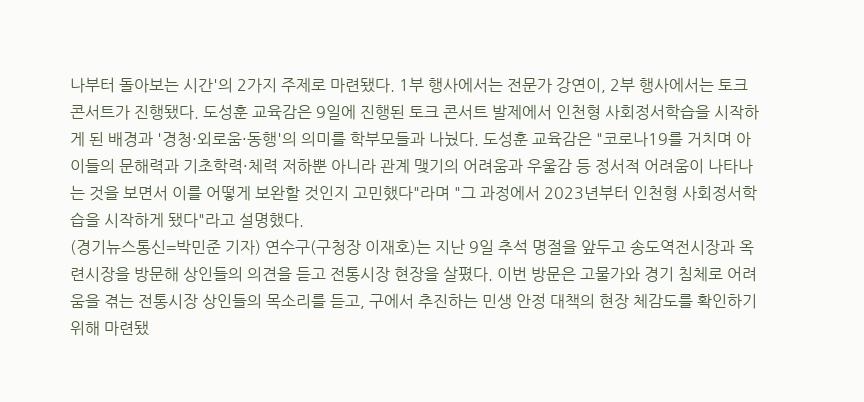나부터 돌아보는 시간'의 2가지 주제로 마련됐다. 1부 행사에서는 전문가 강연이, 2부 행사에서는 토크 콘서트가 진행됐다. 도성훈 교육감은 9일에 진행된 토크 콘서트 발제에서 인천형 사회정서학습을 시작하게 된 배경과 '경청·외로움·동행'의 의미를 학부모들과 나눴다. 도성훈 교육감은 "코로나19를 거치며 아이들의 문해력과 기초학력·체력 저하뿐 아니라 관계 맺기의 어려움과 우울감 등 정서적 어려움이 나타나는 것을 보면서 이를 어떻게 보완할 것인지 고민했다"라며 "그 과정에서 2023년부터 인천형 사회정서학습을 시작하게 됐다"라고 설명했다.
(경기뉴스통신=박민준 기자) 연수구(구청장 이재호)는 지난 9일 추석 명절을 앞두고 송도역전시장과 옥련시장을 방문해 상인들의 의견을 듣고 전통시장 현장을 살폈다. 이번 방문은 고물가와 경기 침체로 어려움을 겪는 전통시장 상인들의 목소리를 듣고, 구에서 추진하는 민생 안정 대책의 현장 체감도를 확인하기 위해 마련됐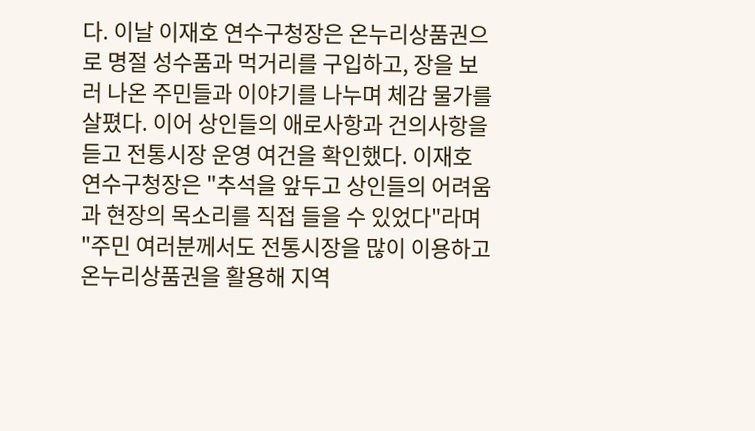다. 이날 이재호 연수구청장은 온누리상품권으로 명절 성수품과 먹거리를 구입하고, 장을 보러 나온 주민들과 이야기를 나누며 체감 물가를 살폈다. 이어 상인들의 애로사항과 건의사항을 듣고 전통시장 운영 여건을 확인했다. 이재호 연수구청장은 "추석을 앞두고 상인들의 어려움과 현장의 목소리를 직접 들을 수 있었다"라며 "주민 여러분께서도 전통시장을 많이 이용하고 온누리상품권을 활용해 지역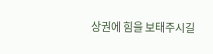상권에 힘을 보태주시길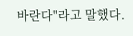바란다"라고 말했다.